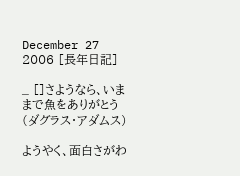December 27 2006 [長年日記]

_ []さようなら、いままで魚をありがとう (ダグラス・アダムス)

ようやく、面白さがわ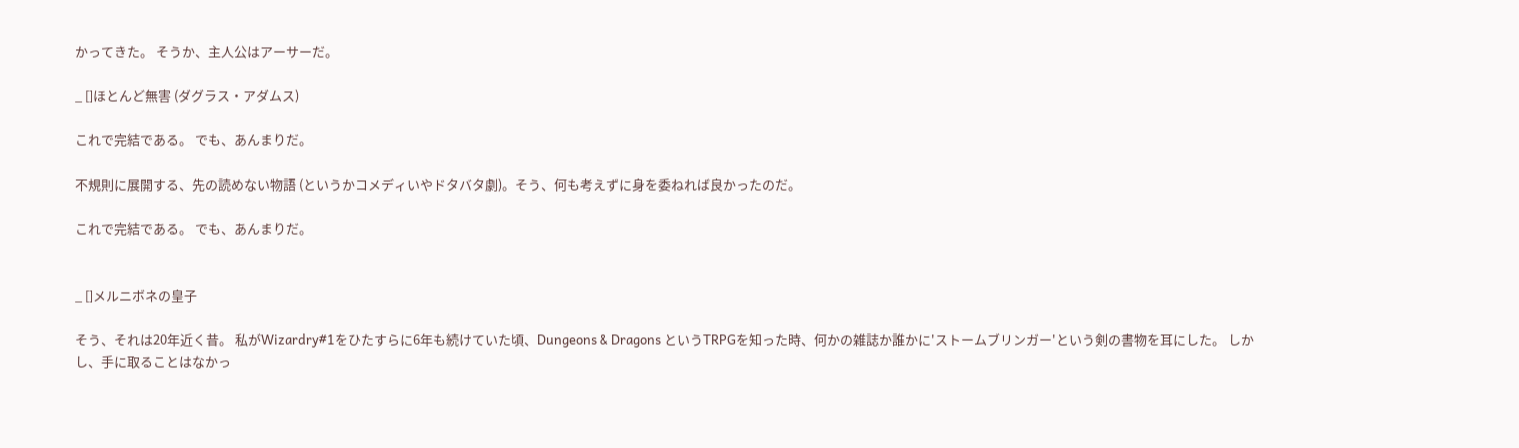かってきた。 そうか、主人公はアーサーだ。

_ []ほとんど無害 (ダグラス・アダムス)

これで完結である。 でも、あんまりだ。

不規則に展開する、先の読めない物語 (というかコメディいやドタバタ劇)。そう、何も考えずに身を委ねれば良かったのだ。

これで完結である。 でも、あんまりだ。


_ []メルニボネの皇子

そう、それは20年近く昔。 私がWizardry#1をひたすらに6年も続けていた頃、Dungeons & Dragons というTRPGを知った時、何かの雑誌か誰かに'ストームブリンガー'という剣の書物を耳にした。 しかし、手に取ることはなかっ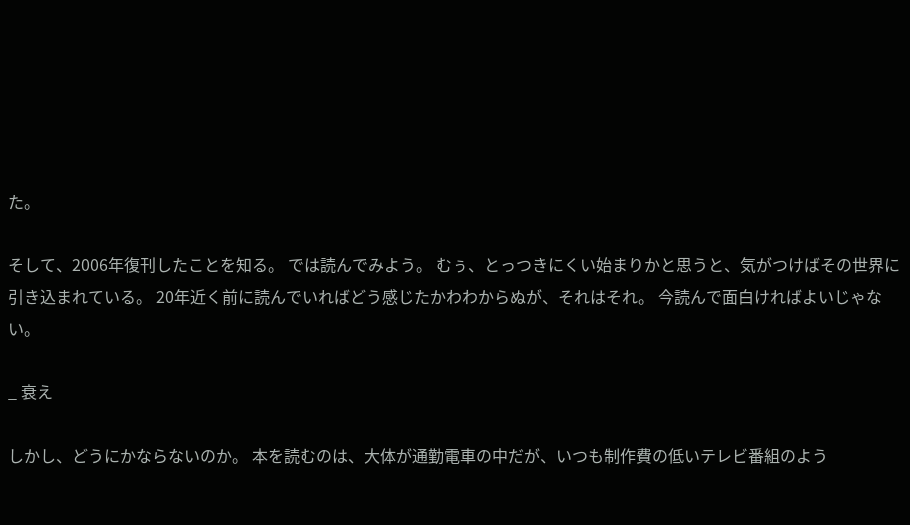た。

そして、2006年復刊したことを知る。 では読んでみよう。 むぅ、とっつきにくい始まりかと思うと、気がつけばその世界に引き込まれている。 20年近く前に読んでいればどう感じたかわわからぬが、それはそれ。 今読んで面白ければよいじゃない。

_ 衰え

しかし、どうにかならないのか。 本を読むのは、大体が通勤電車の中だが、いつも制作費の低いテレビ番組のよう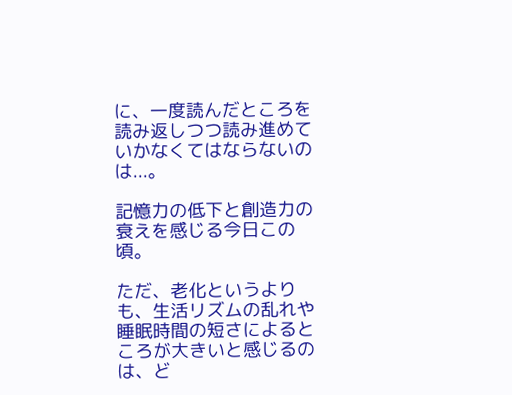に、一度読んだところを読み返しつつ読み進めていかなくてはならないのは...。

記憶力の低下と創造力の衰えを感じる今日この頃。

ただ、老化というよりも、生活リズムの乱れや睡眠時間の短さによるところが大きいと感じるのは、ど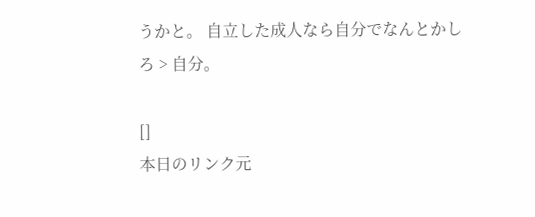うかと。 自立した成人なら自分でなんとかしろ > 自分。

[]
本日のリンク元